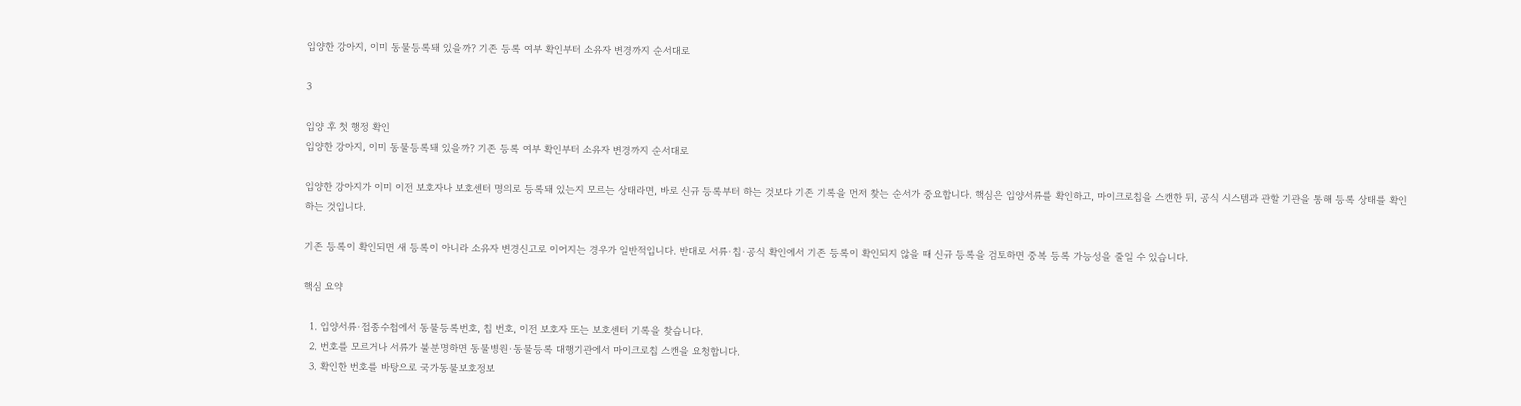입양한 강아지, 이미 동물등록돼 있을까? 기존 등록 여부 확인부터 소유자 변경까지 순서대로

3

입양 후 첫 행정 확인
입양한 강아지, 이미 동물등록돼 있을까? 기존 등록 여부 확인부터 소유자 변경까지 순서대로

입양한 강아지가 이미 이전 보호자나 보호센터 명의로 등록돼 있는지 모르는 상태라면, 바로 신규 등록부터 하는 것보다 기존 기록을 먼저 찾는 순서가 중요합니다. 핵심은 입양서류를 확인하고, 마이크로칩을 스캔한 뒤, 공식 시스템과 관할 기관을 통해 등록 상태를 확인하는 것입니다.

기존 등록이 확인되면 새 등록이 아니라 소유자 변경신고로 이어지는 경우가 일반적입니다. 반대로 서류·칩·공식 확인에서 기존 등록이 확인되지 않을 때 신규 등록을 검토하면 중복 등록 가능성을 줄일 수 있습니다.

핵심 요약

  1. 입양서류·접종수첩에서 동물등록번호, 칩 번호, 이전 보호자 또는 보호센터 기록을 찾습니다.
  2. 번호를 모르거나 서류가 불분명하면 동물병원·동물등록 대행기관에서 마이크로칩 스캔을 요청합니다.
  3. 확인한 번호를 바탕으로 국가동물보호정보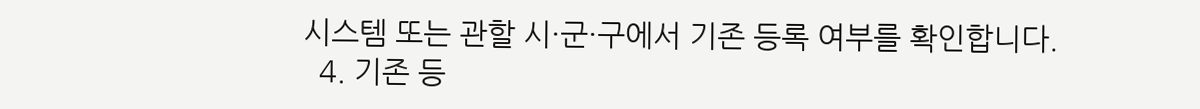시스템 또는 관할 시·군·구에서 기존 등록 여부를 확인합니다.
  4. 기존 등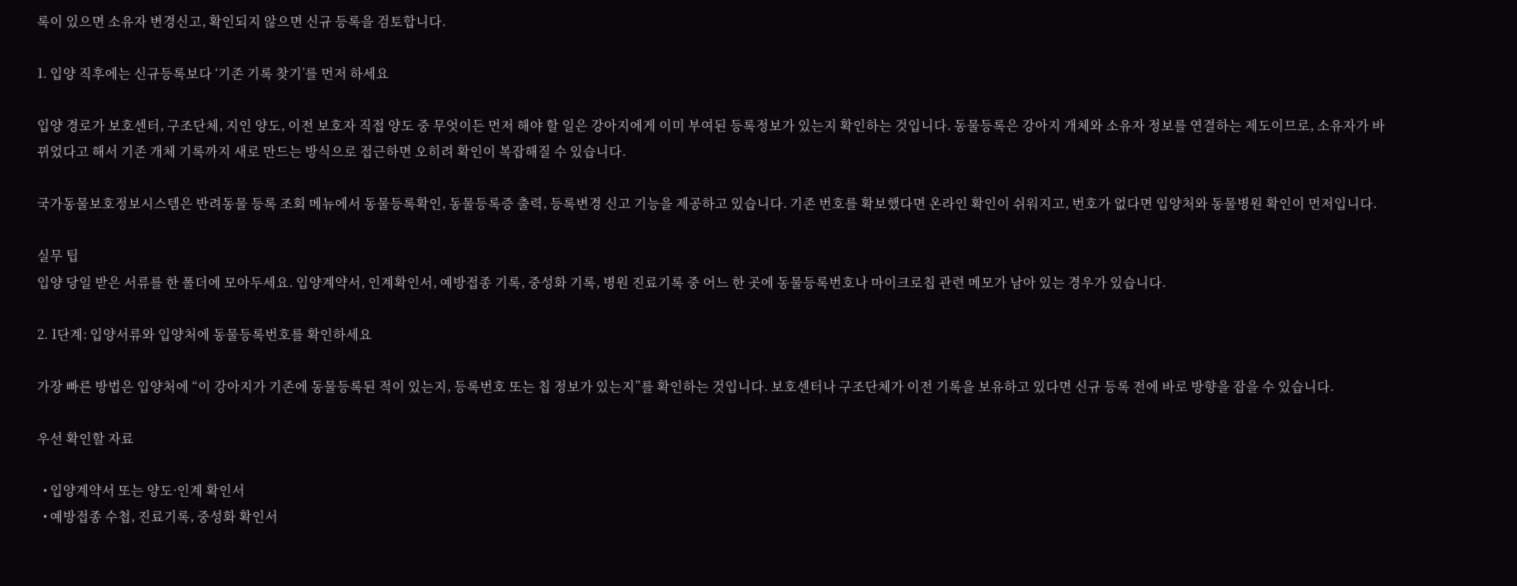록이 있으면 소유자 변경신고, 확인되지 않으면 신규 등록을 검토합니다.

1. 입양 직후에는 신규등록보다 ‘기존 기록 찾기’를 먼저 하세요

입양 경로가 보호센터, 구조단체, 지인 양도, 이전 보호자 직접 양도 중 무엇이든 먼저 해야 할 일은 강아지에게 이미 부여된 등록정보가 있는지 확인하는 것입니다. 동물등록은 강아지 개체와 소유자 정보를 연결하는 제도이므로, 소유자가 바뀌었다고 해서 기존 개체 기록까지 새로 만드는 방식으로 접근하면 오히려 확인이 복잡해질 수 있습니다.

국가동물보호정보시스템은 반려동물 등록 조회 메뉴에서 동물등록확인, 동물등록증 출력, 등록변경 신고 기능을 제공하고 있습니다. 기존 번호를 확보했다면 온라인 확인이 쉬워지고, 번호가 없다면 입양처와 동물병원 확인이 먼저입니다.

실무 팁
입양 당일 받은 서류를 한 폴더에 모아두세요. 입양계약서, 인계확인서, 예방접종 기록, 중성화 기록, 병원 진료기록 중 어느 한 곳에 동물등록번호나 마이크로칩 관련 메모가 남아 있는 경우가 있습니다.

2. 1단계: 입양서류와 입양처에 동물등록번호를 확인하세요

가장 빠른 방법은 입양처에 “이 강아지가 기존에 동물등록된 적이 있는지, 등록번호 또는 칩 정보가 있는지”를 확인하는 것입니다. 보호센터나 구조단체가 이전 기록을 보유하고 있다면 신규 등록 전에 바로 방향을 잡을 수 있습니다.

우선 확인할 자료

  • 입양계약서 또는 양도·인계 확인서
  • 예방접종 수첩, 진료기록, 중성화 확인서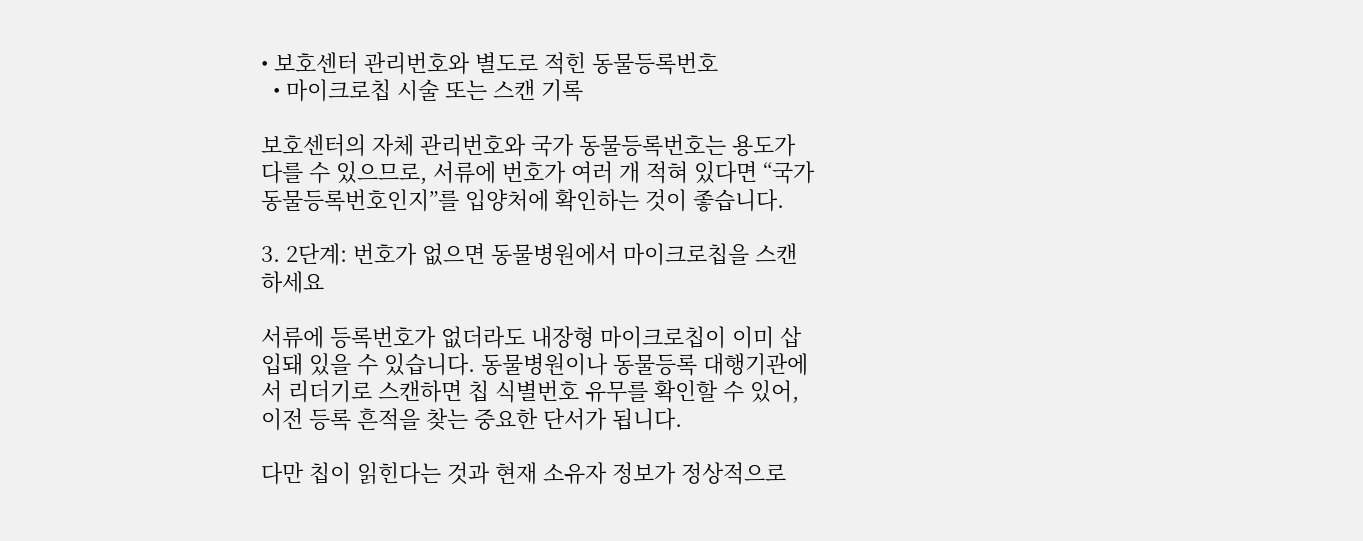• 보호센터 관리번호와 별도로 적힌 동물등록번호
  • 마이크로칩 시술 또는 스캔 기록

보호센터의 자체 관리번호와 국가 동물등록번호는 용도가 다를 수 있으므로, 서류에 번호가 여러 개 적혀 있다면 “국가 동물등록번호인지”를 입양처에 확인하는 것이 좋습니다.

3. 2단계: 번호가 없으면 동물병원에서 마이크로칩을 스캔하세요

서류에 등록번호가 없더라도 내장형 마이크로칩이 이미 삽입돼 있을 수 있습니다. 동물병원이나 동물등록 대행기관에서 리더기로 스캔하면 칩 식별번호 유무를 확인할 수 있어, 이전 등록 흔적을 찾는 중요한 단서가 됩니다.

다만 칩이 읽힌다는 것과 현재 소유자 정보가 정상적으로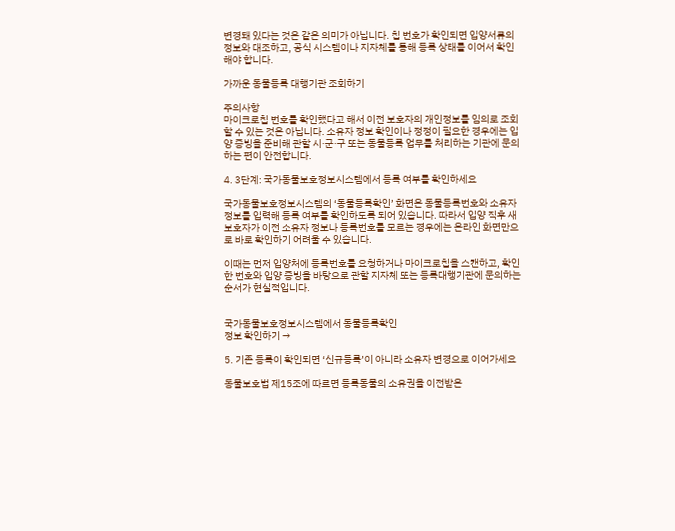변경돼 있다는 것은 같은 의미가 아닙니다. 칩 번호가 확인되면 입양서류의 정보와 대조하고, 공식 시스템이나 지자체를 통해 등록 상태를 이어서 확인해야 합니다.

가까운 동물등록 대행기관 조회하기

주의사항
마이크로칩 번호를 확인했다고 해서 이전 보호자의 개인정보를 임의로 조회할 수 있는 것은 아닙니다. 소유자 정보 확인이나 정정이 필요한 경우에는 입양 증빙을 준비해 관할 시·군·구 또는 동물등록 업무를 처리하는 기관에 문의하는 편이 안전합니다.

4. 3단계: 국가동물보호정보시스템에서 등록 여부를 확인하세요

국가동물보호정보시스템의 ‘동물등록확인’ 화면은 동물등록번호와 소유자 정보를 입력해 등록 여부를 확인하도록 되어 있습니다. 따라서 입양 직후 새 보호자가 이전 소유자 정보나 등록번호를 모르는 경우에는 온라인 화면만으로 바로 확인하기 어려울 수 있습니다.

이때는 먼저 입양처에 등록번호를 요청하거나 마이크로칩을 스캔하고, 확인한 번호와 입양 증빙을 바탕으로 관할 지자체 또는 등록대행기관에 문의하는 순서가 현실적입니다.


국가동물보호정보시스템에서 동물등록확인
정보 확인하기 →

5. 기존 등록이 확인되면 ‘신규등록’이 아니라 소유자 변경으로 이어가세요

동물보호법 제15조에 따르면 등록동물의 소유권을 이전받은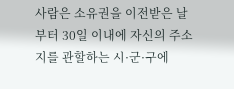사람은 소유권을 이전받은 날부터 30일 이내에 자신의 주소지를 관할하는 시·군·구에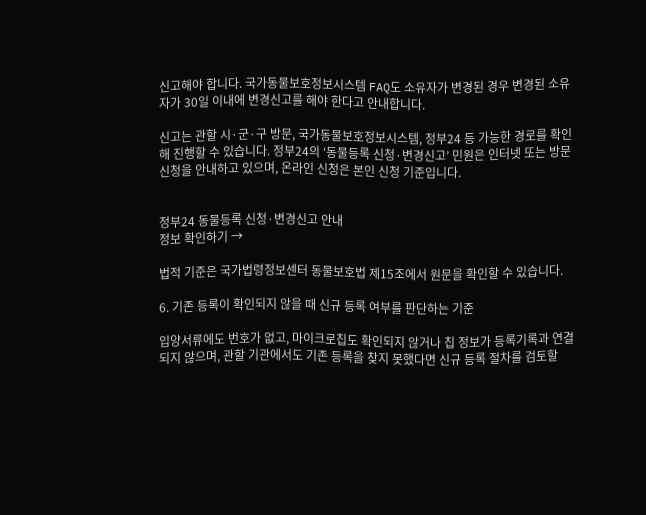신고해야 합니다. 국가동물보호정보시스템 FAQ도 소유자가 변경된 경우 변경된 소유자가 30일 이내에 변경신고를 해야 한다고 안내합니다.

신고는 관할 시·군·구 방문, 국가동물보호정보시스템, 정부24 등 가능한 경로를 확인해 진행할 수 있습니다. 정부24의 ‘동물등록 신청·변경신고’ 민원은 인터넷 또는 방문 신청을 안내하고 있으며, 온라인 신청은 본인 신청 기준입니다.


정부24 동물등록 신청·변경신고 안내
정보 확인하기 →

법적 기준은 국가법령정보센터 동물보호법 제15조에서 원문을 확인할 수 있습니다.

6. 기존 등록이 확인되지 않을 때 신규 등록 여부를 판단하는 기준

입양서류에도 번호가 없고, 마이크로칩도 확인되지 않거나 칩 정보가 등록기록과 연결되지 않으며, 관할 기관에서도 기존 등록을 찾지 못했다면 신규 등록 절차를 검토할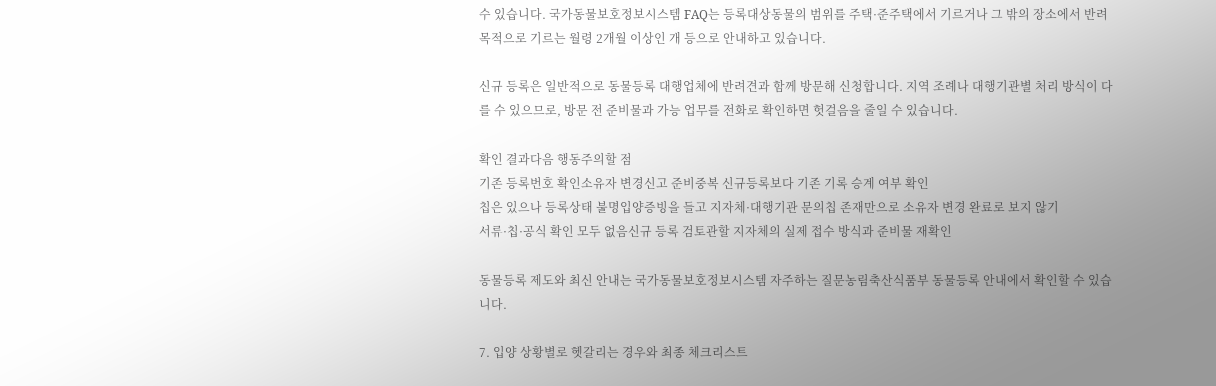수 있습니다. 국가동물보호정보시스템 FAQ는 등록대상동물의 범위를 주택·준주택에서 기르거나 그 밖의 장소에서 반려 목적으로 기르는 월령 2개월 이상인 개 등으로 안내하고 있습니다.

신규 등록은 일반적으로 동물등록 대행업체에 반려견과 함께 방문해 신청합니다. 지역 조례나 대행기관별 처리 방식이 다를 수 있으므로, 방문 전 준비물과 가능 업무를 전화로 확인하면 헛걸음을 줄일 수 있습니다.

확인 결과다음 행동주의할 점
기존 등록번호 확인소유자 변경신고 준비중복 신규등록보다 기존 기록 승계 여부 확인
칩은 있으나 등록상태 불명입양증빙을 들고 지자체·대행기관 문의칩 존재만으로 소유자 변경 완료로 보지 않기
서류·칩·공식 확인 모두 없음신규 등록 검토관할 지자체의 실제 접수 방식과 준비물 재확인

동물등록 제도와 최신 안내는 국가동물보호정보시스템 자주하는 질문농림축산식품부 동물등록 안내에서 확인할 수 있습니다.

7. 입양 상황별로 헷갈리는 경우와 최종 체크리스트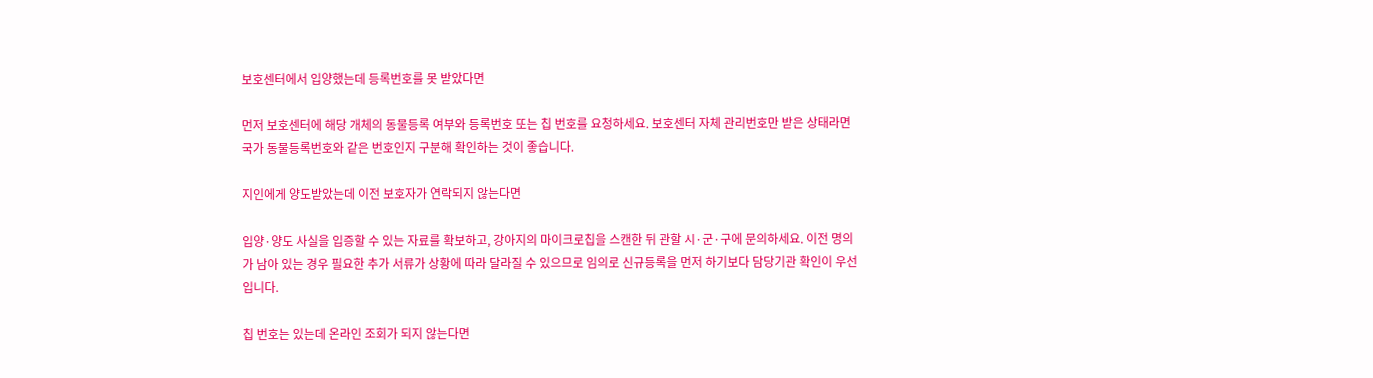보호센터에서 입양했는데 등록번호를 못 받았다면

먼저 보호센터에 해당 개체의 동물등록 여부와 등록번호 또는 칩 번호를 요청하세요. 보호센터 자체 관리번호만 받은 상태라면 국가 동물등록번호와 같은 번호인지 구분해 확인하는 것이 좋습니다.

지인에게 양도받았는데 이전 보호자가 연락되지 않는다면

입양·양도 사실을 입증할 수 있는 자료를 확보하고, 강아지의 마이크로칩을 스캔한 뒤 관할 시·군·구에 문의하세요. 이전 명의가 남아 있는 경우 필요한 추가 서류가 상황에 따라 달라질 수 있으므로 임의로 신규등록을 먼저 하기보다 담당기관 확인이 우선입니다.

칩 번호는 있는데 온라인 조회가 되지 않는다면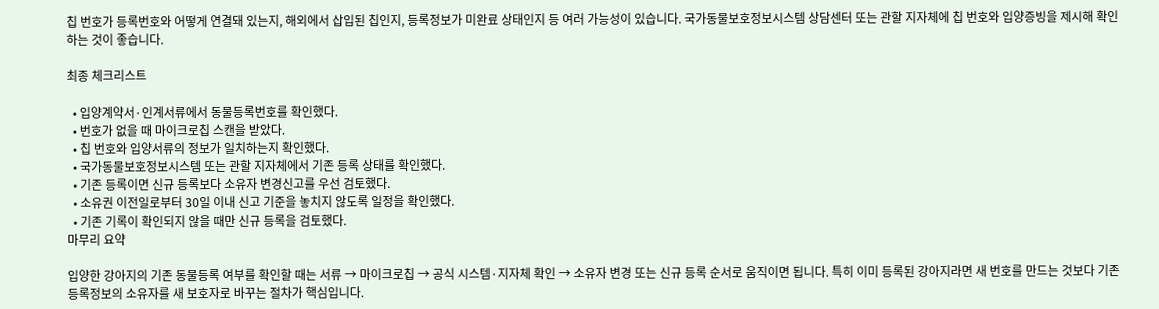칩 번호가 등록번호와 어떻게 연결돼 있는지, 해외에서 삽입된 칩인지, 등록정보가 미완료 상태인지 등 여러 가능성이 있습니다. 국가동물보호정보시스템 상담센터 또는 관할 지자체에 칩 번호와 입양증빙을 제시해 확인하는 것이 좋습니다.

최종 체크리스트

  • 입양계약서·인계서류에서 동물등록번호를 확인했다.
  • 번호가 없을 때 마이크로칩 스캔을 받았다.
  • 칩 번호와 입양서류의 정보가 일치하는지 확인했다.
  • 국가동물보호정보시스템 또는 관할 지자체에서 기존 등록 상태를 확인했다.
  • 기존 등록이면 신규 등록보다 소유자 변경신고를 우선 검토했다.
  • 소유권 이전일로부터 30일 이내 신고 기준을 놓치지 않도록 일정을 확인했다.
  • 기존 기록이 확인되지 않을 때만 신규 등록을 검토했다.
마무리 요약

입양한 강아지의 기존 동물등록 여부를 확인할 때는 서류 → 마이크로칩 → 공식 시스템·지자체 확인 → 소유자 변경 또는 신규 등록 순서로 움직이면 됩니다. 특히 이미 등록된 강아지라면 새 번호를 만드는 것보다 기존 등록정보의 소유자를 새 보호자로 바꾸는 절차가 핵심입니다.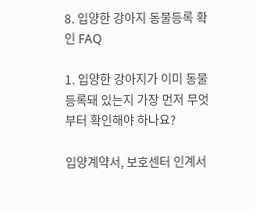8. 입양한 강아지 동물등록 확인 FAQ

1. 입양한 강아지가 이미 동물등록돼 있는지 가장 먼저 무엇부터 확인해야 하나요?

입양계약서, 보호센터 인계서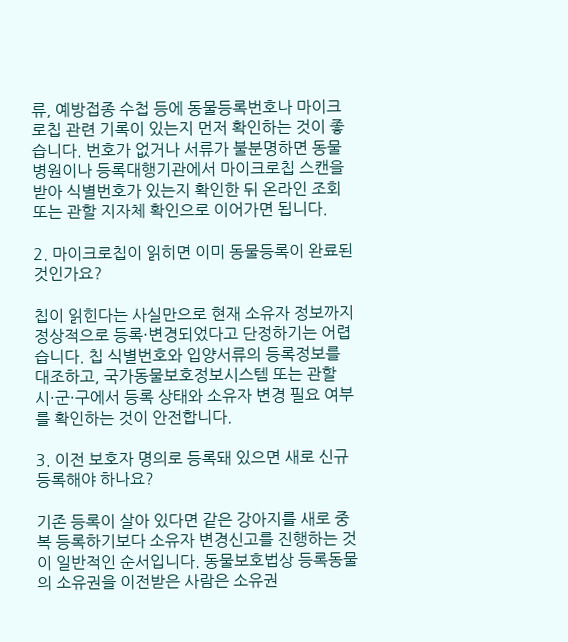류, 예방접종 수첩 등에 동물등록번호나 마이크로칩 관련 기록이 있는지 먼저 확인하는 것이 좋습니다. 번호가 없거나 서류가 불분명하면 동물병원이나 등록대행기관에서 마이크로칩 스캔을 받아 식별번호가 있는지 확인한 뒤 온라인 조회 또는 관할 지자체 확인으로 이어가면 됩니다.

2. 마이크로칩이 읽히면 이미 동물등록이 완료된 것인가요?

칩이 읽힌다는 사실만으로 현재 소유자 정보까지 정상적으로 등록·변경되었다고 단정하기는 어렵습니다. 칩 식별번호와 입양서류의 등록정보를 대조하고, 국가동물보호정보시스템 또는 관할 시·군·구에서 등록 상태와 소유자 변경 필요 여부를 확인하는 것이 안전합니다.

3. 이전 보호자 명의로 등록돼 있으면 새로 신규등록해야 하나요?

기존 등록이 살아 있다면 같은 강아지를 새로 중복 등록하기보다 소유자 변경신고를 진행하는 것이 일반적인 순서입니다. 동물보호법상 등록동물의 소유권을 이전받은 사람은 소유권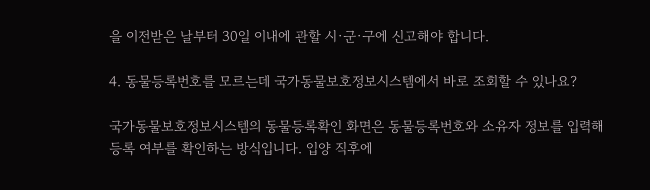을 이전받은 날부터 30일 이내에 관할 시·군·구에 신고해야 합니다.

4. 동물등록번호를 모르는데 국가동물보호정보시스템에서 바로 조회할 수 있나요?

국가동물보호정보시스템의 동물등록확인 화면은 동물등록번호와 소유자 정보를 입력해 등록 여부를 확인하는 방식입니다. 입양 직후에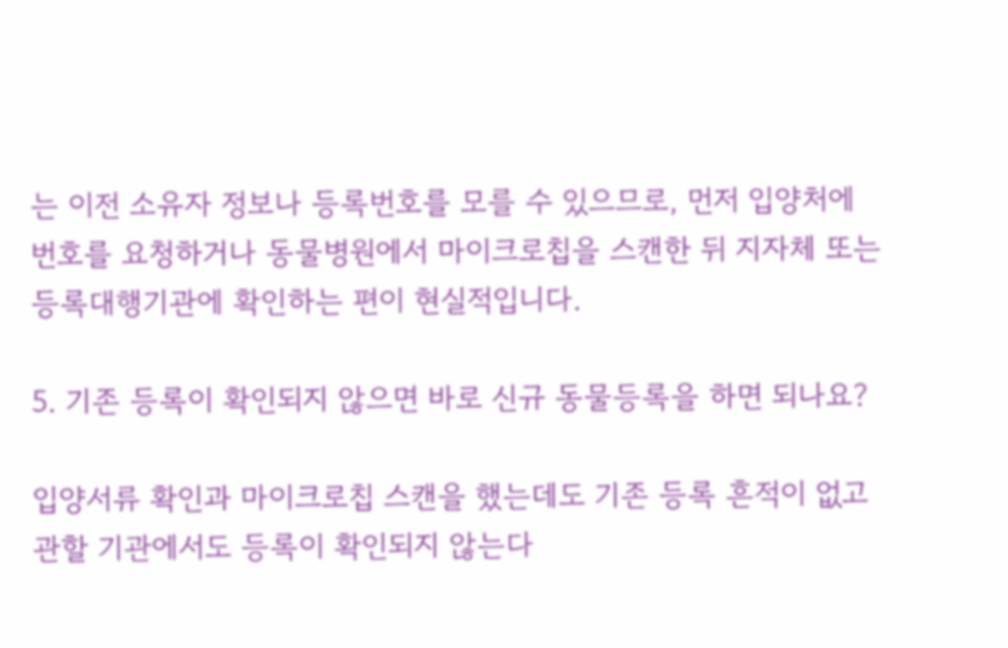는 이전 소유자 정보나 등록번호를 모를 수 있으므로, 먼저 입양처에 번호를 요청하거나 동물병원에서 마이크로칩을 스캔한 뒤 지자체 또는 등록대행기관에 확인하는 편이 현실적입니다.

5. 기존 등록이 확인되지 않으면 바로 신규 동물등록을 하면 되나요?

입양서류 확인과 마이크로칩 스캔을 했는데도 기존 등록 흔적이 없고 관할 기관에서도 등록이 확인되지 않는다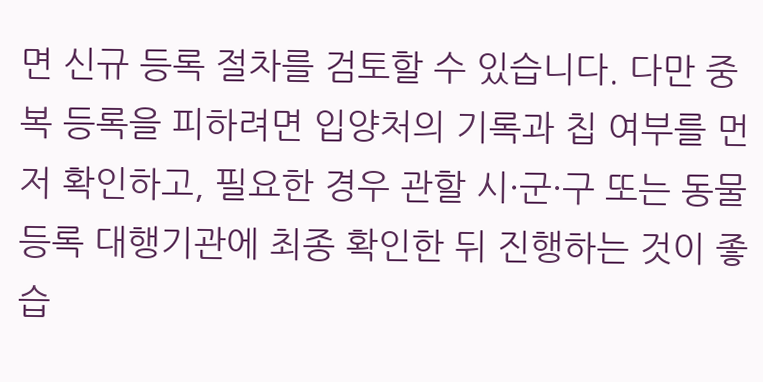면 신규 등록 절차를 검토할 수 있습니다. 다만 중복 등록을 피하려면 입양처의 기록과 칩 여부를 먼저 확인하고, 필요한 경우 관할 시·군·구 또는 동물등록 대행기관에 최종 확인한 뒤 진행하는 것이 좋습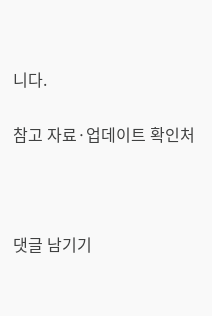니다.

참고 자료·업데이트 확인처



댓글 남기기